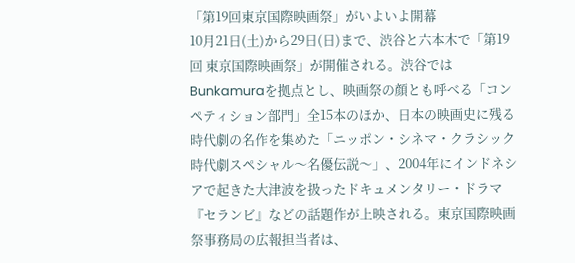「第19回東京国際映画祭」がいよいよ開幕
10月21日(土)から29日(日)まで、渋谷と六本木で「第19回 東京国際映画祭」が開催される。渋谷ではBunkamuraを拠点とし、映画祭の顔とも呼べる「コンペティション部門」全15本のほか、日本の映画史に残る時代劇の名作を集めた「ニッポン・シネマ・クラシック 時代劇スペシャル〜名優伝説〜」、2004年にインドネシアで起きた大津波を扱ったドキュメンタリー・ドラマ『セランビ』などの話題作が上映される。東京国際映画祭事務局の広報担当者は、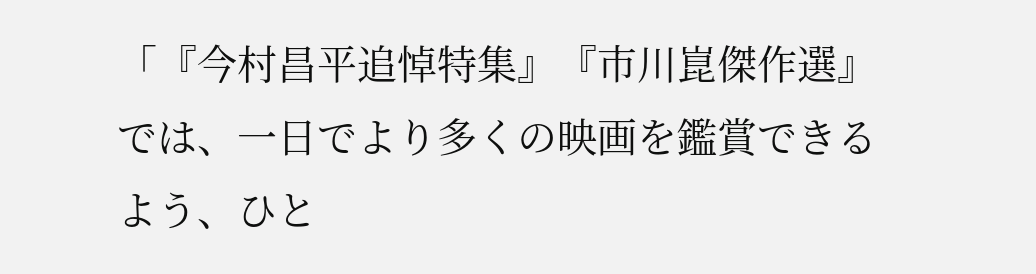「『今村昌平追悼特集』『市川崑傑作選』では、一日でより多くの映画を鑑賞できるよう、ひと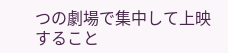つの劇場で集中して上映すること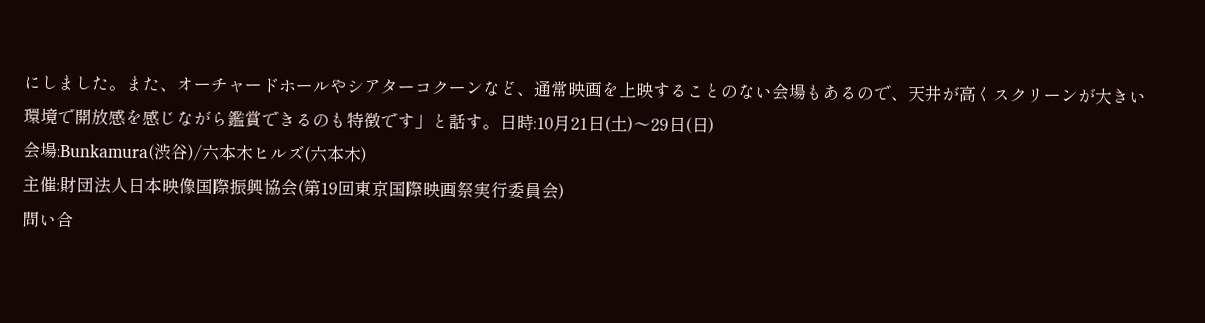にしました。また、オーチャードホールやシアターコクーンなど、通常映画を上映することのない会場もあるので、天井が高くスクリーンが大きい環境で開放感を感じながら鑑賞できるのも特徴です」と話す。日時:10月21日(土)〜29日(日)
会場:Bunkamura(渋谷)/六本木ヒルズ(六本木)
主催:財団法人日本映像国際振興協会(第19回東京国際映画祭実行委員会)
問い合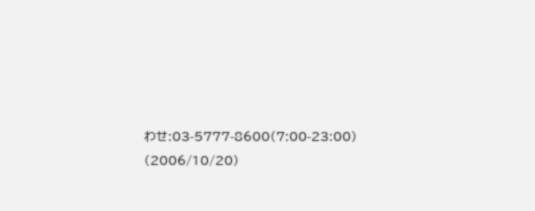わせ:03-5777-8600(7:00-23:00)
(2006/10/20)